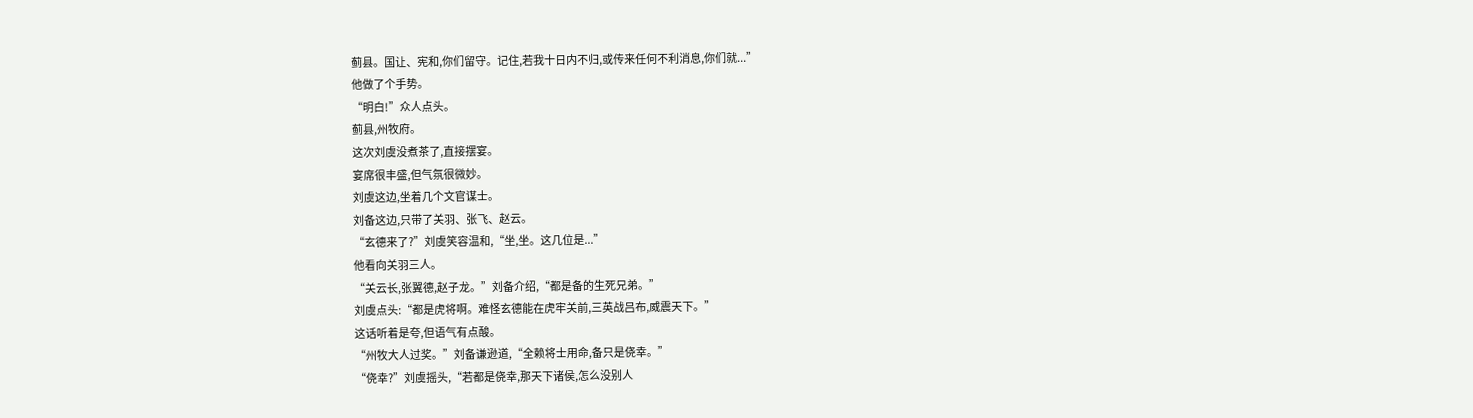蓟县。国让、宪和,你们留守。记住,若我十日内不归,或传来任何不利消息,你们就...”
他做了个手势。
“明白!”众人点头。
蓟县,州牧府。
这次刘虞没煮茶了,直接摆宴。
宴席很丰盛,但气氛很微妙。
刘虞这边,坐着几个文官谋士。
刘备这边,只带了关羽、张飞、赵云。
“玄德来了?”刘虞笑容温和,“坐,坐。这几位是...”
他看向关羽三人。
“关云长,张翼德,赵子龙。”刘备介绍,“都是备的生死兄弟。”
刘虞点头:“都是虎将啊。难怪玄德能在虎牢关前,三英战吕布,威震天下。”
这话听着是夸,但语气有点酸。
“州牧大人过奖。”刘备谦逊道,“全赖将士用命,备只是侥幸。”
“侥幸?”刘虞摇头,“若都是侥幸,那天下诸侯,怎么没别人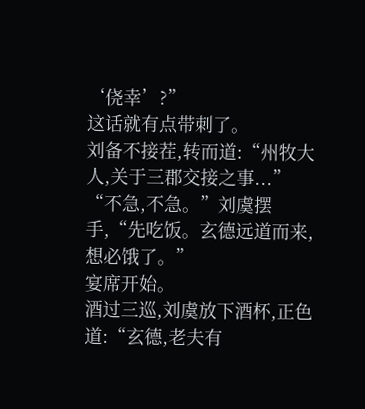‘侥幸’?”
这话就有点带刺了。
刘备不接茬,转而道:“州牧大人,关于三郡交接之事...”
“不急,不急。”刘虞摆手,“先吃饭。玄德远道而来,想必饿了。”
宴席开始。
酒过三巡,刘虞放下酒杯,正色道:“玄德,老夫有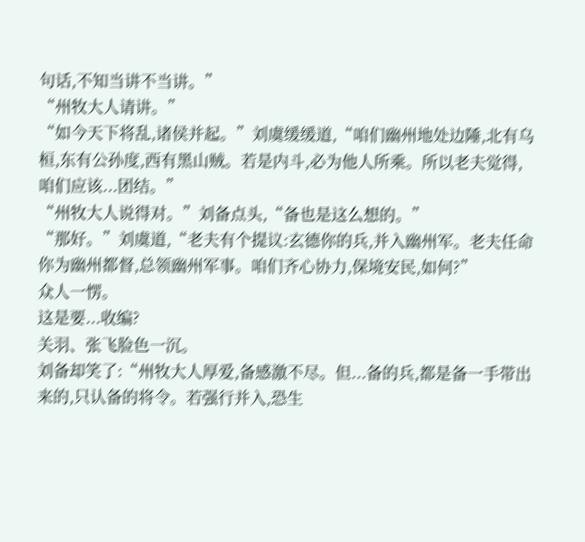句话,不知当讲不当讲。”
“州牧大人请讲。”
“如今天下将乱,诸侯并起。”刘虞缓缓道,“咱们幽州地处边陲,北有乌桓,东有公孙度,西有黑山贼。若是内斗,必为他人所乘。所以老夫觉得,咱们应该...团结。”
“州牧大人说得对。”刘备点头,“备也是这么想的。”
“那好。”刘虞道,“老夫有个提议:玄德你的兵,并入幽州军。老夫任命你为幽州都督,总领幽州军事。咱们齐心协力,保境安民,如何?”
众人一愣。
这是要...收编?
关羽、张飞脸色一沉。
刘备却笑了:“州牧大人厚爱,备感激不尽。但...备的兵,都是备一手带出来的,只认备的将令。若强行并入,恐生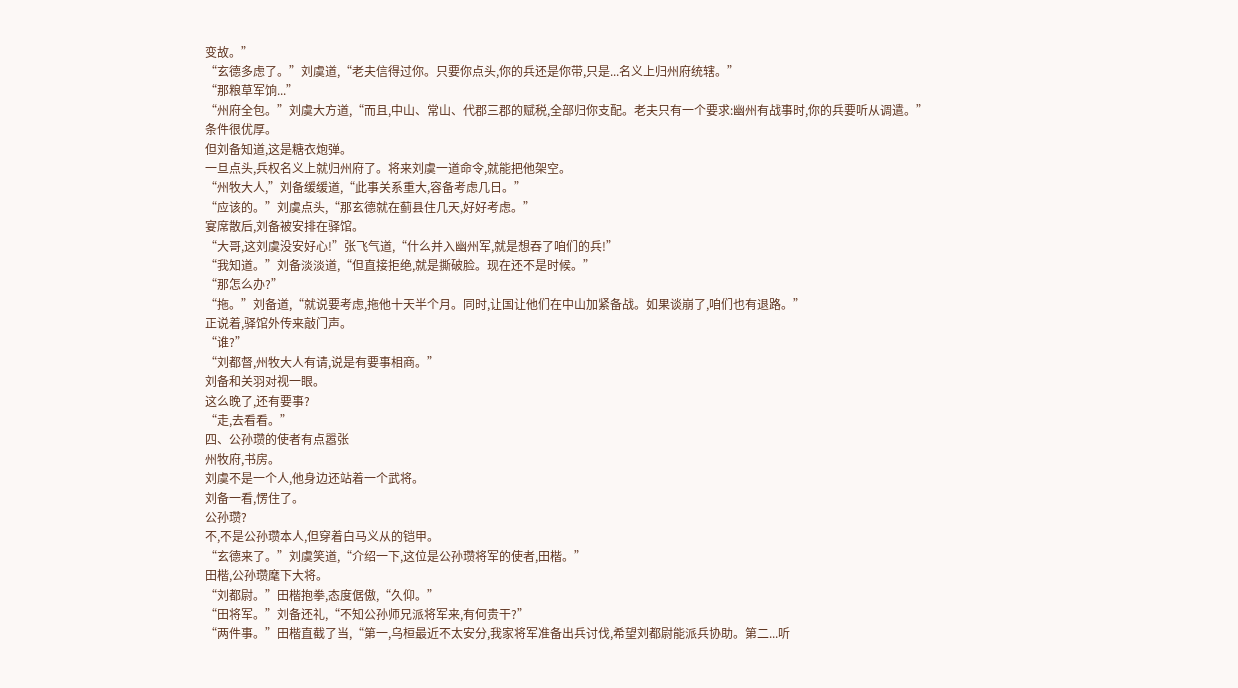变故。”
“玄德多虑了。”刘虞道,“老夫信得过你。只要你点头,你的兵还是你带,只是...名义上归州府统辖。”
“那粮草军饷...”
“州府全包。”刘虞大方道,“而且,中山、常山、代郡三郡的赋税,全部归你支配。老夫只有一个要求:幽州有战事时,你的兵要听从调遣。”
条件很优厚。
但刘备知道,这是糖衣炮弹。
一旦点头,兵权名义上就归州府了。将来刘虞一道命令,就能把他架空。
“州牧大人,”刘备缓缓道,“此事关系重大,容备考虑几日。”
“应该的。”刘虞点头,“那玄德就在蓟县住几天,好好考虑。”
宴席散后,刘备被安排在驿馆。
“大哥,这刘虞没安好心!”张飞气道,“什么并入幽州军,就是想吞了咱们的兵!”
“我知道。”刘备淡淡道,“但直接拒绝,就是撕破脸。现在还不是时候。”
“那怎么办?”
“拖。”刘备道,“就说要考虑,拖他十天半个月。同时,让国让他们在中山加紧备战。如果谈崩了,咱们也有退路。”
正说着,驿馆外传来敲门声。
“谁?”
“刘都督,州牧大人有请,说是有要事相商。”
刘备和关羽对视一眼。
这么晚了,还有要事?
“走,去看看。”
四、公孙瓒的使者有点嚣张
州牧府,书房。
刘虞不是一个人,他身边还站着一个武将。
刘备一看,愣住了。
公孙瓒?
不,不是公孙瓒本人,但穿着白马义从的铠甲。
“玄德来了。”刘虞笑道,“介绍一下,这位是公孙瓒将军的使者,田楷。”
田楷,公孙瓒麾下大将。
“刘都尉。”田楷抱拳,态度倨傲,“久仰。”
“田将军。”刘备还礼,“不知公孙师兄派将军来,有何贵干?”
“两件事。”田楷直截了当,“第一,乌桓最近不太安分,我家将军准备出兵讨伐,希望刘都尉能派兵协助。第二...听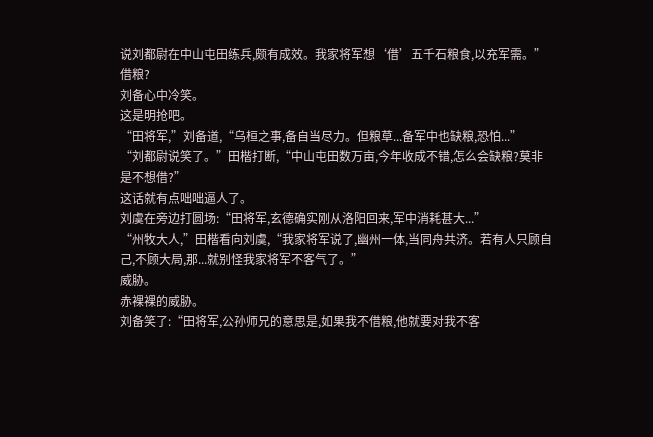说刘都尉在中山屯田练兵,颇有成效。我家将军想‘借’五千石粮食,以充军需。”
借粮?
刘备心中冷笑。
这是明抢吧。
“田将军,”刘备道,“乌桓之事,备自当尽力。但粮草...备军中也缺粮,恐怕...”
“刘都尉说笑了。”田楷打断,“中山屯田数万亩,今年收成不错,怎么会缺粮?莫非是不想借?”
这话就有点咄咄逼人了。
刘虞在旁边打圆场:“田将军,玄德确实刚从洛阳回来,军中消耗甚大...”
“州牧大人,”田楷看向刘虞,“我家将军说了,幽州一体,当同舟共济。若有人只顾自己,不顾大局,那...就别怪我家将军不客气了。”
威胁。
赤裸裸的威胁。
刘备笑了:“田将军,公孙师兄的意思是,如果我不借粮,他就要对我不客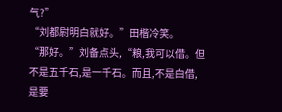气?”
“刘都尉明白就好。”田楷冷笑。
“那好。”刘备点头,“粮,我可以借。但不是五千石,是一千石。而且,不是白借,是要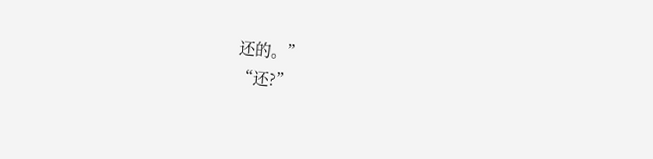还的。”
“还?”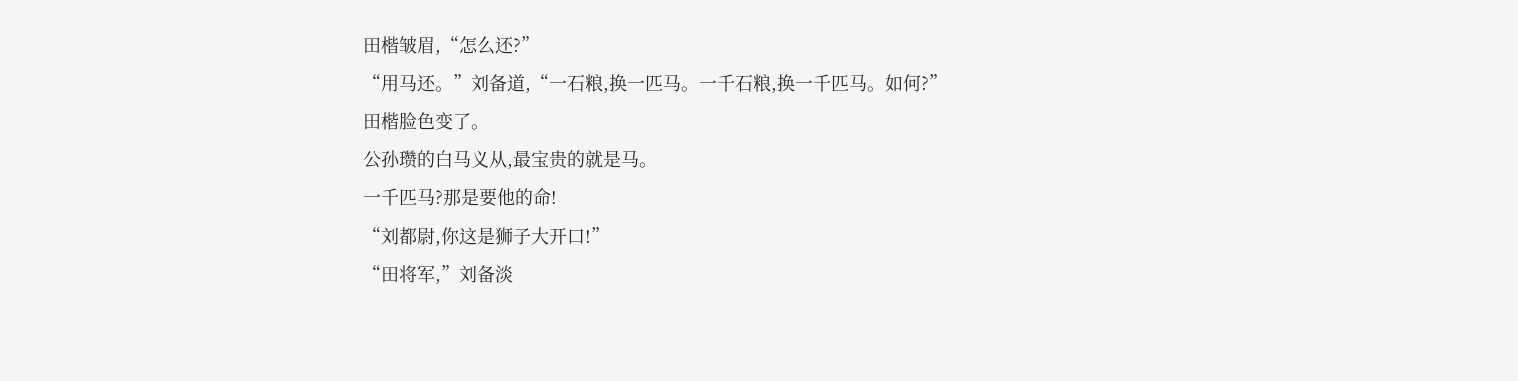田楷皱眉,“怎么还?”
“用马还。”刘备道,“一石粮,换一匹马。一千石粮,换一千匹马。如何?”
田楷脸色变了。
公孙瓒的白马义从,最宝贵的就是马。
一千匹马?那是要他的命!
“刘都尉,你这是狮子大开口!”
“田将军,”刘备淡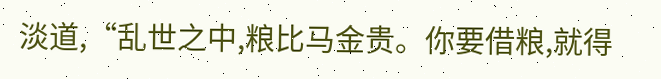淡道,“乱世之中,粮比马金贵。你要借粮,就得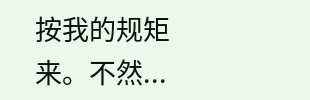按我的规矩来。不然...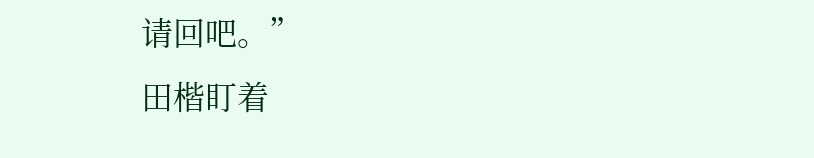请回吧。”
田楷盯着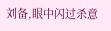刘备,眼中闪过杀意